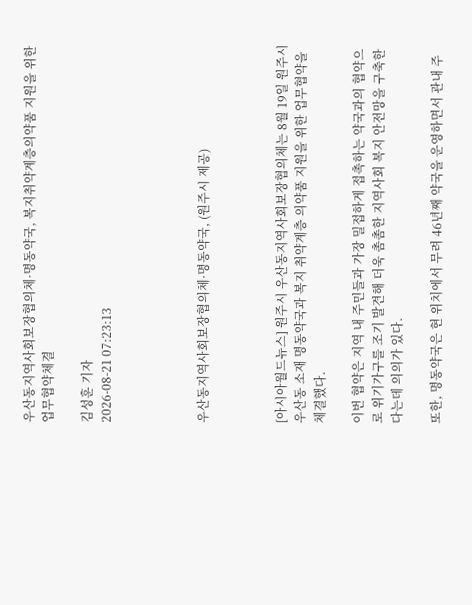우산동지역사회보장협의체·명동약국, 복지취약계층의약품 지원을 위한 업무협약체결

김성훈 기자
2026-08-21 07:23:13




우산동지역사회보장협의체·명동약국, (원주시 제공)



[아시아월드뉴스] 원주시 우산동지역사회보장협의체는 8월 19일 원주시 우산동 소재 명동약국과 복지 취약계층 의약품 지원을 위한 업무협약을 체결했다.

이번 협약은 지역 내 주민들과 가장 밀접하게 접촉하는 약국과의 협약으로 위기가구를 조기 발견해 더욱 촘촘한 지역사회 복지 안전망을 구축한다는데 의의가 있다.

또한, 명동약국은 현 위치에서 무려 46년째 약국을 운영하면서 관내 주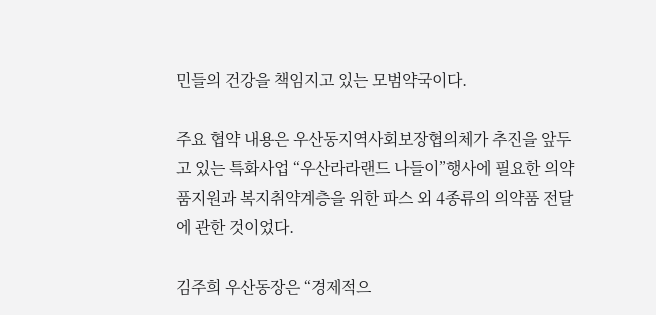민들의 건강을 책임지고 있는 모범약국이다.

주요 협약 내용은 우산동지역사회보장협의체가 추진을 앞두고 있는 특화사업 “우산라라랜드 나들이”행사에 필요한 의약품지원과 복지취약계층을 위한 파스 외 4종류의 의약품 전달에 관한 것이었다.

김주희 우산동장은 “경제적으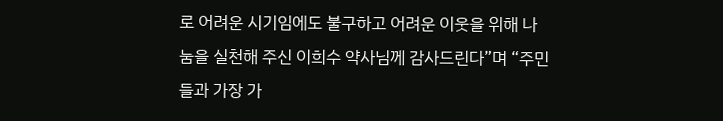로 어려운 시기임에도 불구하고 어려운 이웃을 위해 나눔을 실천해 주신 이희수 약사님께 감사드린다”며 “주민들과 가장 가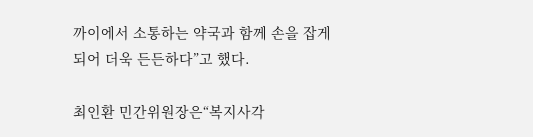까이에서 소통하는 약국과 함께 손을 잡게 되어 더욱 든든하다”고 했다.

최인환 민간위원장은“복지사각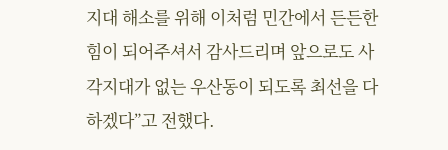지대 해소를 위해 이처럼 민간에서 든든한 힘이 되어주셔서 감사드리며 앞으로도 사각지대가 없는 우산동이 되도록 최선을 다하겠다”고 전했다.